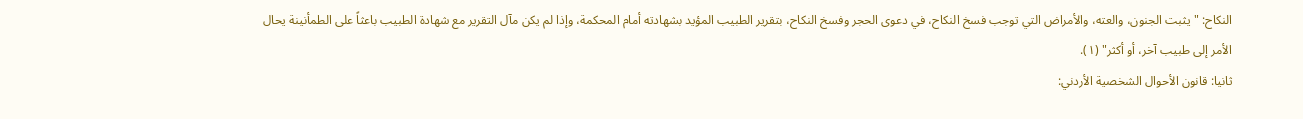النكاح: "يثبت الجنون، والعته، والأمراض التي توجب فسخ النكاح، في دعوى الحجر وفسخ النكاح، بتقرير الطبيب المؤيد بشهادته أمام المحكمة، وإذا لم يكن مآل التقرير مع شهادة الطبيب باعثاً على الطمأنينة يحال الأمر إلى طبيب آخر، أو أكثر" (١).
ثانيا: قانون الأحوال الشخصية الأردني: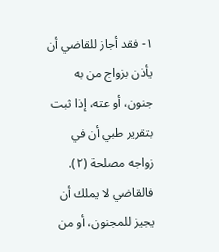١- فقد أجاز للقاضي أن يأذن بزواج من به جنون، أو عته، إذا ثبت بتقرير طبي أن في زواجه مصلحة (٢).
فالقاضي لا يملك أن يجيز للمجنون، أو من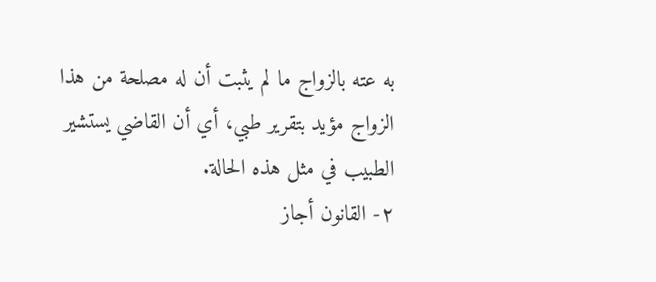به عته بالزواج ما لم يثبت أن له مصلحة من هذا الزواج مؤيد بتقرير طبي، أي أن القاضي يستشير الطبيب في مثل هذه الحالة.
٢- القانون أجاز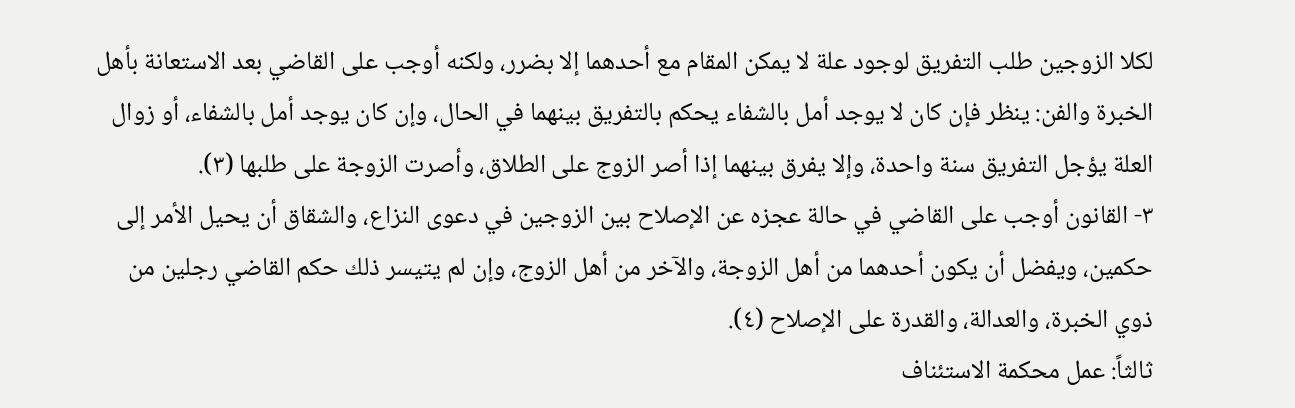لكلا الزوجين طلب التفريق لوجود علة لا يمكن المقام مع أحدهما إلا بضرر، ولكنه أوجب على القاضي بعد الاستعانة بأهل الخبرة والفن: ينظر فإن كان لا يوجد أمل بالشفاء يحكم بالتفريق بينهما في الحال، وإن كان يوجد أمل بالشفاء، أو زوال العلة يؤجل التفريق سنة واحدة، وإلا يفرق بينهما إذا أصر الزوج على الطلاق، وأصرت الزوجة على طلبها (٣).
٣- القانون أوجب على القاضي في حالة عجزه عن الإصلاح بين الزوجين في دعوى النزاع، والشقاق أن يحيل الأمر إلى حكمين، ويفضل أن يكون أحدهما من أهل الزوجة، والآخر من أهل الزوج، وإن لم يتيسر ذلك حكم القاضي رجلين من ذوي الخبرة، والعدالة، والقدرة على الإصلاح (٤).
ثالثاً: عمل محكمة الاستئناف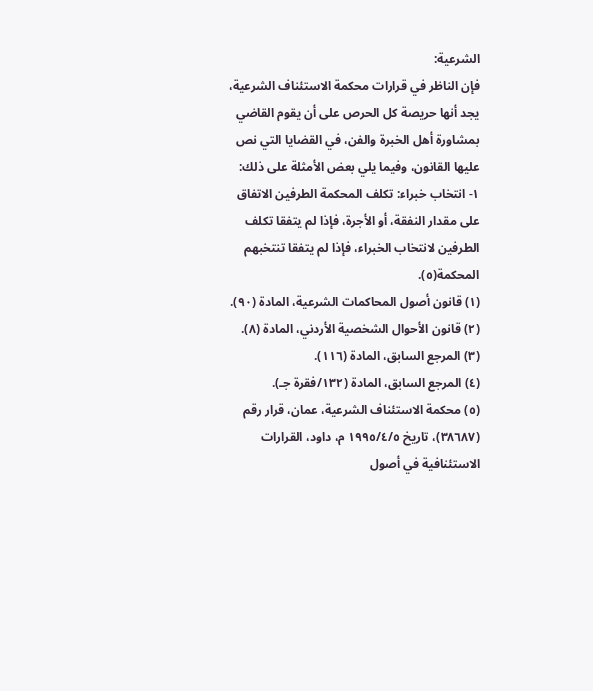الشرعية:
فإن الناظر في قرارات محكمة الاستئناف الشرعية، يجد أنها حريصة كل الحرص على أن يقوم القاضي بمشاورة أهل الخبرة والفن، في القضايا التي نص عليها القانون، وفيما يلي بعض الأمثلة على ذلك:
١- انتخاب خبراء: تكلف المحكمة الطرفين الاتفاق على مقدار النفقة، أو الأجرة، فإذا لم يتفقا تكلف الطرفين لانتخاب الخبراء، فإذا لم يتفقا تنتخبهم المحكمة(٥).
(١) قانون أصول المحاكمات الشرعية، المادة (٩٠).
(٢) قانون الأحوال الشخصية الأردني، المادة (٨).
(٣) المرجع السابق، المادة (١١٦).
(٤) المرجع السابق، المادة (١٣٢/فقرة جـ).
(٥) محكمة الاستئناف الشرعية، عمان، قرار رقم (٣٨٦٨٧)، تاريخ ١٩٩٥/٤/٥ م، داود، القرارات الاستئنافية في أصول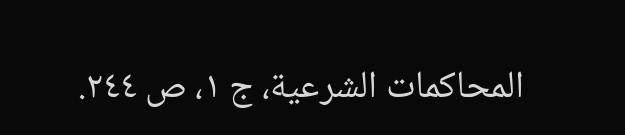المحاكمات الشرعية، ج ١، ص ٢٤٤.